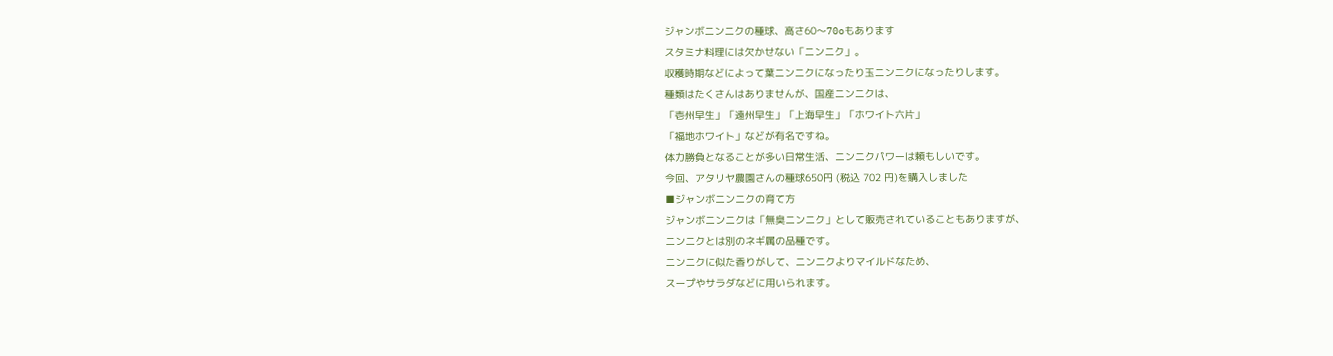ジャンボニンニクの種球、高さ60〜70oもあります
スタミナ料理には欠かせない「ニンニク」。
収穫時期などによって葉ニンニクになったり玉ニンニクになったりします。
種類はたくさんはありませんが、国産ニンニクは、
「壱州早生」「遠州早生」「上海早生」「ホワイト六片」
「福地ホワイト」などが有名ですね。
体力勝負となることが多い日常生活、ニンニクパワーは頼もしいです。
今回、アタリヤ農園さんの種球650円 (税込 702 円)を購入しました
■ジャンボニンニクの育て方
ジャンボニンニクは「無臭ニンニク」として販売されていることもありますが、
ニンニクとは別のネギ属の品種です。
ニンニクに似た香りがして、ニンニクよりマイルドなため、
スープやサラダなどに用いられます。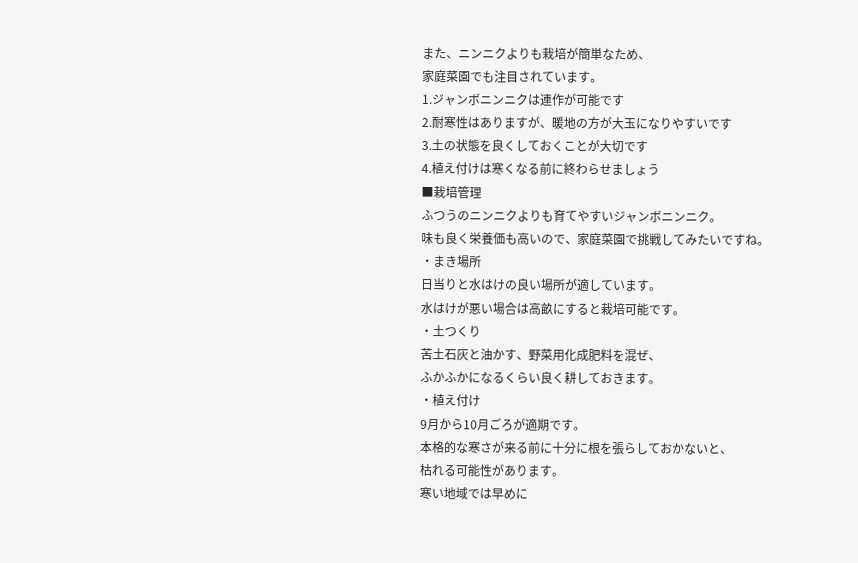また、ニンニクよりも栽培が簡単なため、
家庭菜園でも注目されています。
1.ジャンボニンニクは連作が可能です
2.耐寒性はありますが、暖地の方が大玉になりやすいです
3.土の状態を良くしておくことが大切です
4.植え付けは寒くなる前に終わらせましょう
■栽培管理
ふつうのニンニクよりも育てやすいジャンボニンニク。
味も良く栄養価も高いので、家庭菜園で挑戦してみたいですね。
・まき場所
日当りと水はけの良い場所が適しています。
水はけが悪い場合は高畝にすると栽培可能です。
・土つくり
苦土石灰と油かす、野菜用化成肥料を混ぜ、
ふかふかになるくらい良く耕しておきます。
・植え付け
9月から10月ごろが適期です。
本格的な寒さが来る前に十分に根を張らしておかないと、
枯れる可能性があります。
寒い地域では早めに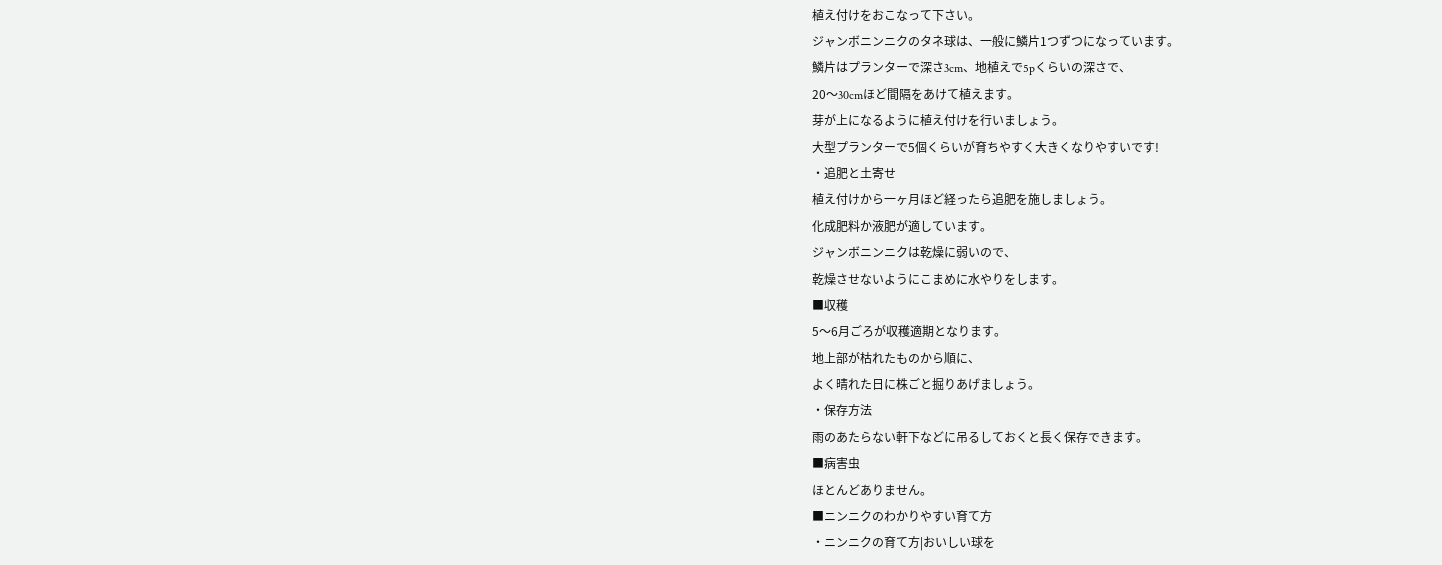植え付けをおこなって下さい。
ジャンボニンニクのタネ球は、一般に鱗片1つずつになっています。
鱗片はプランターで深さ3cm、地植えで5pくらいの深さで、
20〜30cmほど間隔をあけて植えます。
芽が上になるように植え付けを行いましょう。
大型プランターで5個くらいが育ちやすく大きくなりやすいです!
・追肥と土寄せ
植え付けから一ヶ月ほど経ったら追肥を施しましょう。
化成肥料か液肥が適しています。
ジャンボニンニクは乾燥に弱いので、
乾燥させないようにこまめに水やりをします。
■収穫
5〜6月ごろが収穫適期となります。
地上部が枯れたものから順に、
よく晴れた日に株ごと掘りあげましょう。
・保存方法
雨のあたらない軒下などに吊るしておくと長く保存できます。
■病害虫
ほとんどありません。
■ニンニクのわかりやすい育て方
・ニンニクの育て方|おいしい球を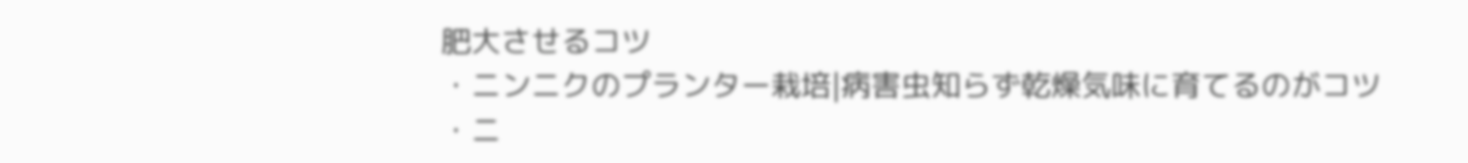肥大させるコツ
・ニンニクのプランター栽培|病害虫知らず乾燥気味に育てるのがコツ
・ニ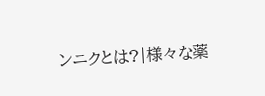ンニクとは?|様々な薬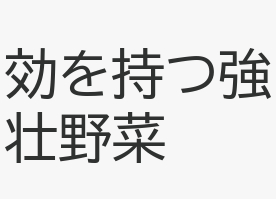効を持つ強壮野菜